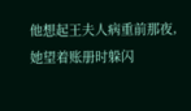他想起王夫人病重前那夜,她望着账册时躲闪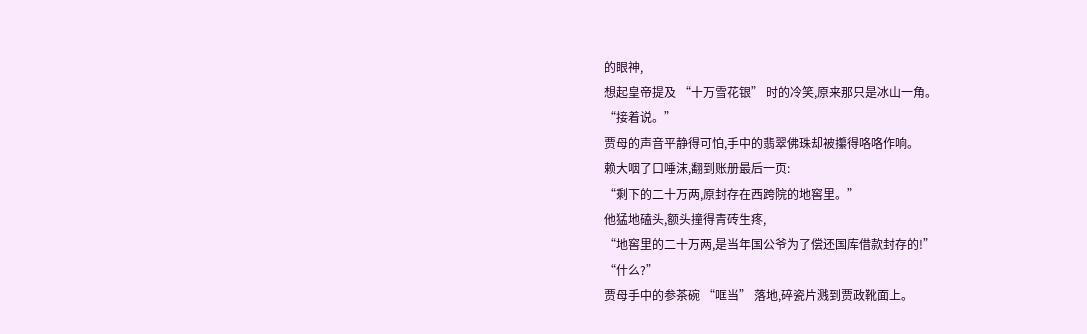的眼神,
想起皇帝提及 “十万雪花银” 时的冷笑,原来那只是冰山一角。
“接着说。”
贾母的声音平静得可怕,手中的翡翠佛珠却被攥得咯咯作响。
赖大咽了口唾沫,翻到账册最后一页:
“剩下的二十万两,原封存在西跨院的地窖里。”
他猛地磕头,额头撞得青砖生疼,
“地窖里的二十万两,是当年国公爷为了偿还国库借款封存的!”
“什么?”
贾母手中的参茶碗 “哐当” 落地,碎瓷片溅到贾政靴面上。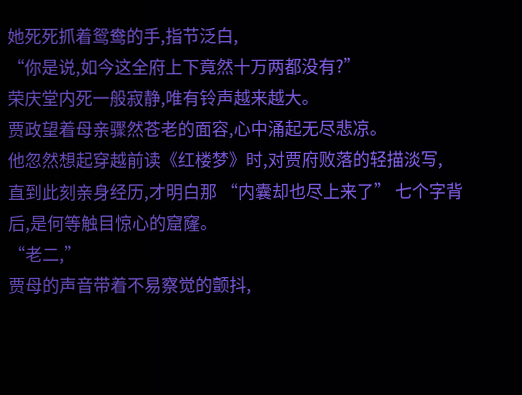她死死抓着鸳鸯的手,指节泛白,
“你是说,如今这全府上下竟然十万两都没有?”
荣庆堂内死一般寂静,唯有铃声越来越大。
贾政望着母亲骤然苍老的面容,心中涌起无尽悲凉。
他忽然想起穿越前读《红楼梦》时,对贾府败落的轻描淡写,
直到此刻亲身经历,才明白那 “内囊却也尽上来了” 七个字背后,是何等触目惊心的窟窿。
“老二,”
贾母的声音带着不易察觉的颤抖,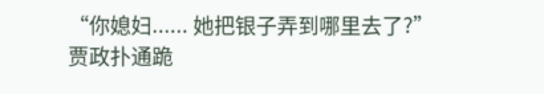“你媳妇...... 她把银子弄到哪里去了?”
贾政扑通跪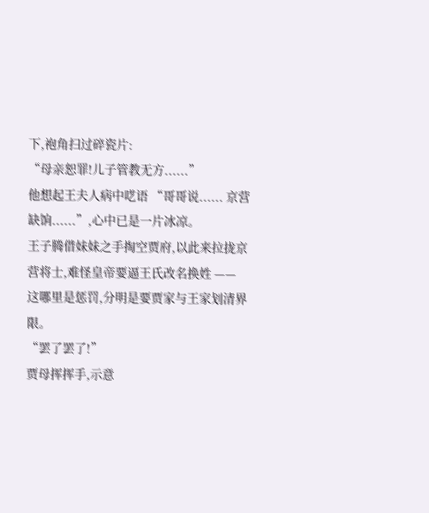下,袍角扫过碎瓷片:
“母亲恕罪!儿子管教无方......”
他想起王夫人病中呓语 “哥哥说...... 京营缺饷......”,心中已是一片冰凉。
王子腾借妹妹之手掏空贾府,以此来拉拢京营将士,难怪皇帝要逼王氏改名换姓 ——
这哪里是惩罚,分明是要贾家与王家划清界限。
“罢了罢了!”
贾母挥挥手,示意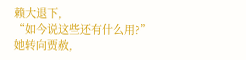赖大退下,
“如今说这些还有什么用?”
她转向贾赦,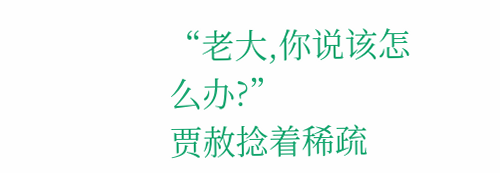“老大,你说该怎么办?”
贾赦捻着稀疏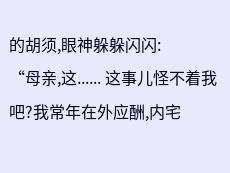的胡须,眼神躲躲闪闪:
“母亲,这...... 这事儿怪不着我吧?我常年在外应酬,内宅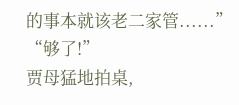的事本就该老二家管......”
“够了!”
贾母猛地拍桌,